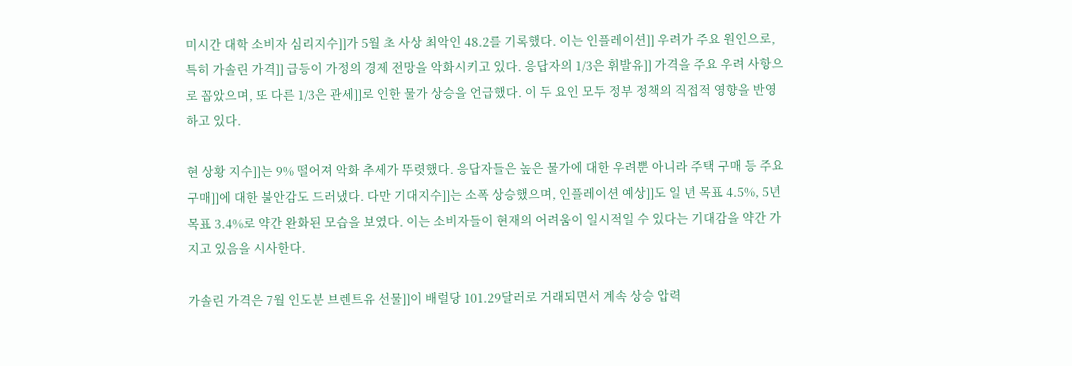미시간 대학 소비자 심리지수]]가 5월 초 사상 최악인 48.2를 기록했다. 이는 인플레이션]] 우려가 주요 원인으로, 특히 가솔린 가격]] 급등이 가정의 경제 전망을 악화시키고 있다. 응답자의 1/3은 휘발유]] 가격을 주요 우려 사항으로 꼽았으며, 또 다른 1/3은 관세]]로 인한 물가 상승을 언급했다. 이 두 요인 모두 정부 정책의 직접적 영향을 반영하고 있다.

현 상황 지수]]는 9% 떨어져 악화 추세가 뚜렷했다. 응답자들은 높은 물가에 대한 우려뿐 아니라 주택 구매 등 주요 구매]]에 대한 불안감도 드러냈다. 다만 기대지수]]는 소폭 상승했으며, 인플레이션 예상]]도 일 년 목표 4.5%, 5년 목표 3.4%로 약간 완화된 모습을 보였다. 이는 소비자들이 현재의 어려움이 일시적일 수 있다는 기대감을 약간 가지고 있음을 시사한다.

가솔린 가격은 7월 인도분 브렌트유 선물]]이 배럴당 101.29달러로 거래되면서 계속 상승 압력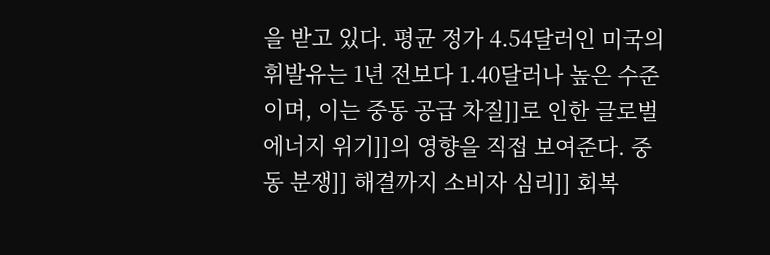을 받고 있다. 평균 정가 4.54달러인 미국의 휘발유는 1년 전보다 1.40달러나 높은 수준이며, 이는 중동 공급 차질]]로 인한 글로벌 에너지 위기]]의 영향을 직접 보여준다. 중동 분쟁]] 해결까지 소비자 심리]] 회복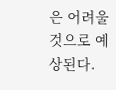은 어려울 것으로 예상된다.